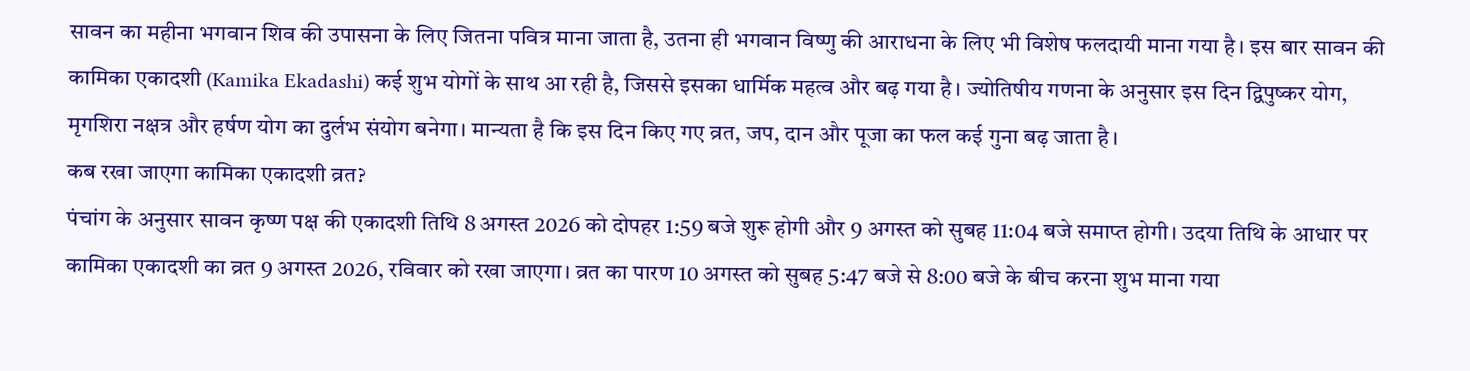सावन का महीना भगवान शिव की उपासना के लिए जितना पवित्र माना जाता है, उतना ही भगवान विष्णु की आराधना के लिए भी विशेष फलदायी माना गया है। इस बार सावन की कामिका एकादशी (Kamika Ekadashi) कई शुभ योगों के साथ आ रही है, जिससे इसका धार्मिक महत्व और बढ़ गया है। ज्योतिषीय गणना के अनुसार इस दिन द्विपुष्कर योग, मृगशिरा नक्षत्र और हर्षण योग का दुर्लभ संयोग बनेगा। मान्यता है कि इस दिन किए गए व्रत, जप, दान और पूजा का फल कई गुना बढ़ जाता है।
कब रखा जाएगा कामिका एकादशी व्रत?
पंचांग के अनुसार सावन कृष्ण पक्ष की एकादशी तिथि 8 अगस्त 2026 को दोपहर 1:59 बजे शुरू होगी और 9 अगस्त को सुबह 11:04 बजे समाप्त होगी। उदया तिथि के आधार पर कामिका एकादशी का व्रत 9 अगस्त 2026, रविवार को रखा जाएगा। व्रत का पारण 10 अगस्त को सुबह 5:47 बजे से 8:00 बजे के बीच करना शुभ माना गया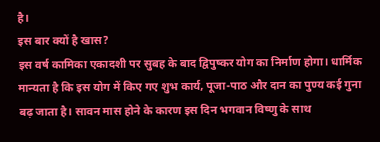है।
इस बार क्यों है खास?
इस वर्ष कामिका एकादशी पर सुबह के बाद द्विपुष्कर योग का निर्माण होगा। धार्मिक मान्यता है कि इस योग में किए गए शुभ कार्य, पूजा-पाठ और दान का पुण्य कई गुना बढ़ जाता है। सावन मास होने के कारण इस दिन भगवान विष्णु के साथ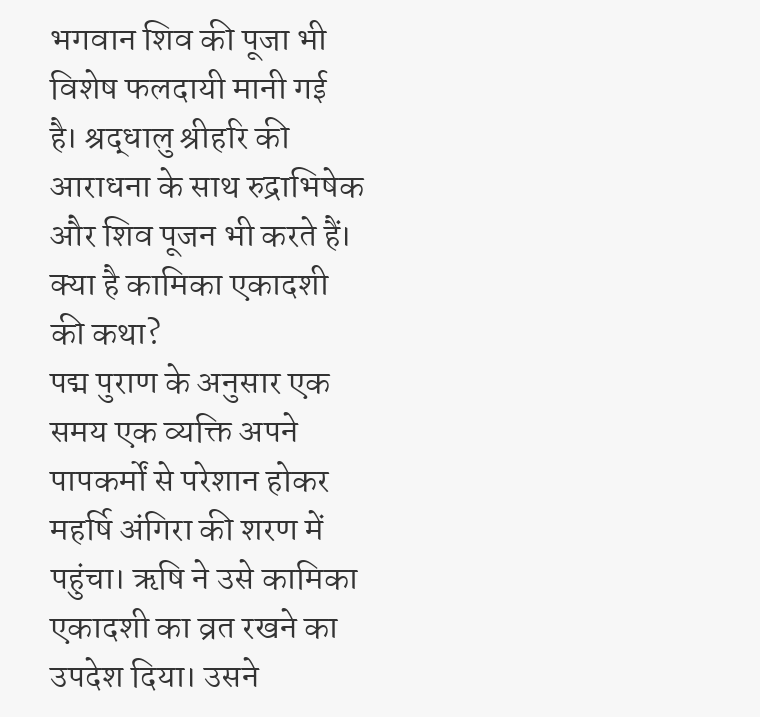भगवान शिव की पूजा भी विशेष फलदायी मानी गई है। श्रद्धालु श्रीहरि की आराधना के साथ रुद्राभिषेक और शिव पूजन भी करते हैं।
क्या है कामिका एकादशी की कथा?
पद्म पुराण के अनुसार एक समय एक व्यक्ति अपने पापकर्मों से परेशान होकर महर्षि अंगिरा की शरण में पहुंचा। ऋषि ने उसे कामिका एकादशी का व्रत रखने का उपदेश दिया। उसने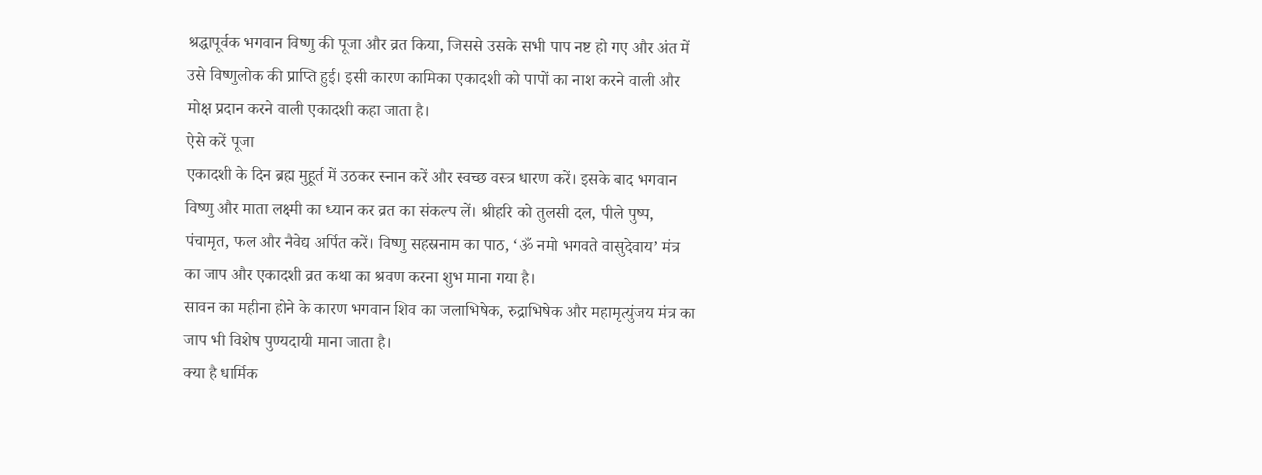श्रद्धापूर्वक भगवान विष्णु की पूजा और व्रत किया, जिससे उसके सभी पाप नष्ट हो गए और अंत में उसे विष्णुलोक की प्राप्ति हुई। इसी कारण कामिका एकादशी को पापों का नाश करने वाली और मोक्ष प्रदान करने वाली एकादशी कहा जाता है।
ऐसे करें पूजा
एकादशी के दिन ब्रह्म मुहूर्त में उठकर स्नान करें और स्वच्छ वस्त्र धारण करें। इसके बाद भगवान विष्णु और माता लक्ष्मी का ध्यान कर व्रत का संकल्प लें। श्रीहरि को तुलसी दल, पीले पुष्प, पंचामृत, फल और नैवेद्य अर्पित करें। विष्णु सहस्रनाम का पाठ, ‘ॐ नमो भगवते वासुदेवाय’ मंत्र का जाप और एकादशी व्रत कथा का श्रवण करना शुभ माना गया है।
सावन का महीना होने के कारण भगवान शिव का जलाभिषेक, रुद्राभिषेक और महामृत्युंजय मंत्र का जाप भी विशेष पुण्यदायी माना जाता है।
क्या है धार्मिक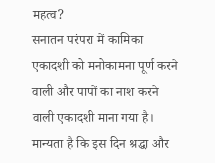महत्व?
सनातन परंपरा में कामिका एकादशी को मनोकामना पूर्ण करने वाली और पापों का नाश करने वाली एकादशी माना गया है। मान्यता है कि इस दिन श्रद्धा और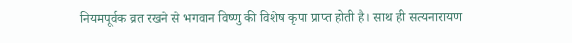नियमपूर्वक व्रत रखने से भगवान विष्णु की विशेष कृपा प्राप्त होती है। साथ ही सत्यनारायण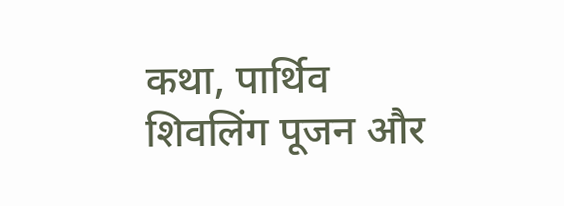कथा, पार्थिव शिवलिंग पूजन और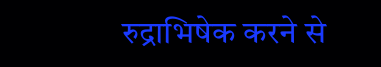रुद्राभिषेक करने से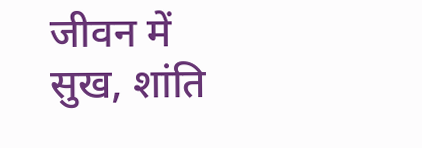जीवन में सुख, शांति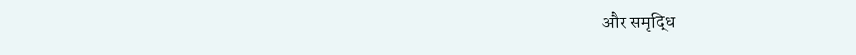और समृद्धि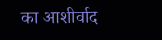का आशीर्वाद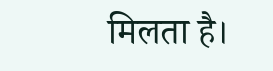मिलता है।